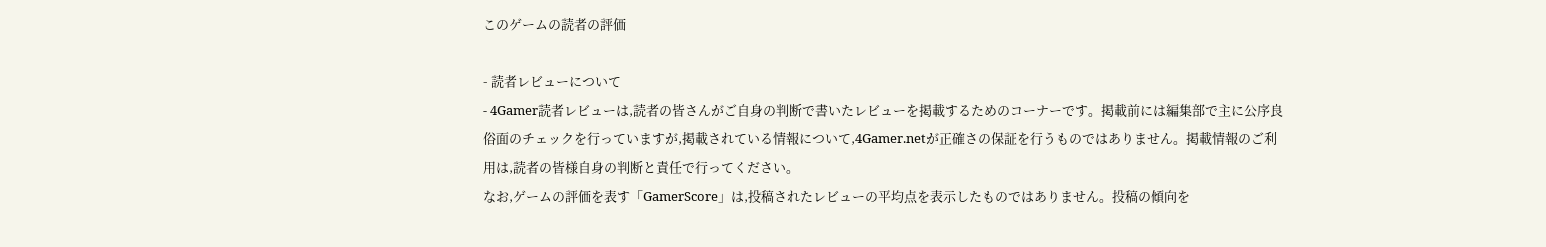このゲームの読者の評価

- 読者レビューについて
- 4Gamer読者レビューは,読者の皆さんがご自身の判断で書いたレビューを掲載するためのコーナーです。掲載前には編集部で主に公序良俗面のチェックを行っていますが,掲載されている情報について,4Gamer.netが正確さの保証を行うものではありません。掲載情報のご利用は,読者の皆様自身の判断と責任で行ってください。
なお,ゲームの評価を表す「GamerScore」は,投稿されたレビューの平均点を表示したものではありません。投稿の傾向を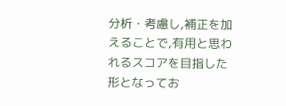分析・考慮し,補正を加えることで,有用と思われるスコアを目指した形となってお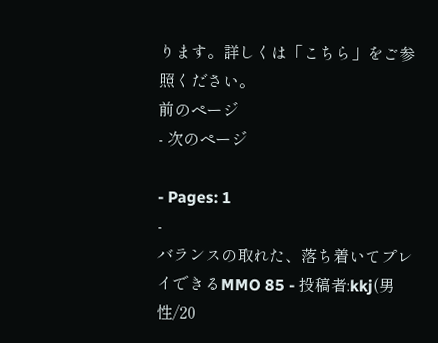ります。詳しくは「こちら」をご参照ください。
前のページ
- 次のページ

- Pages: 1
-
バランスの取れた、落ち着いてプレイできるMMO 85 - 投稿者:kkj(男性/20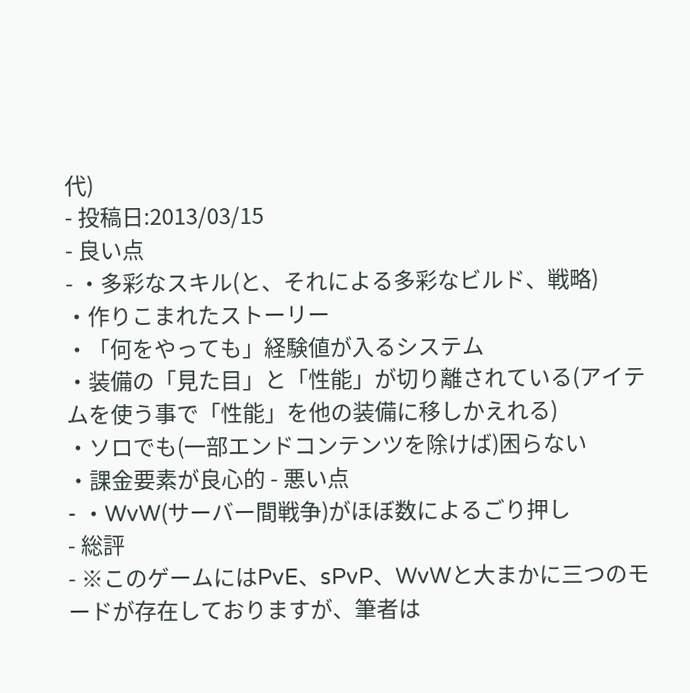代)
- 投稿日:2013/03/15
- 良い点
- ・多彩なスキル(と、それによる多彩なビルド、戦略)
・作りこまれたストーリー
・「何をやっても」経験値が入るシステム
・装備の「見た目」と「性能」が切り離されている(アイテムを使う事で「性能」を他の装備に移しかえれる)
・ソロでも(一部エンドコンテンツを除けば)困らない
・課金要素が良心的 - 悪い点
- ・WvW(サーバー間戦争)がほぼ数によるごり押し
- 総評
- ※このゲームにはPvE、sPvP、WvWと大まかに三つのモードが存在しておりますが、筆者は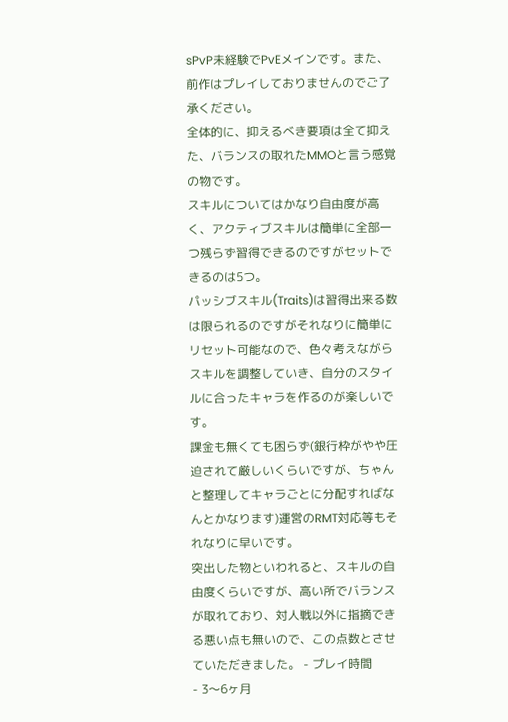sPvP未経験でPvEメインです。また、前作はプレイしておりませんのでご了承ください。
全体的に、抑えるべき要項は全て抑えた、バランスの取れたMMOと言う感覚の物です。
スキルについてはかなり自由度が高く、アクティブスキルは簡単に全部一つ残らず習得できるのですがセットできるのは5つ。
パッシブスキル(Traits)は習得出来る数は限られるのですがそれなりに簡単にリセット可能なので、色々考えながらスキルを調整していき、自分のスタイルに合ったキャラを作るのが楽しいです。
課金も無くても困らず(銀行枠がやや圧迫されて厳しいくらいですが、ちゃんと整理してキャラごとに分配すればなんとかなります)運営のRMT対応等もそれなりに早いです。
突出した物といわれると、スキルの自由度くらいですが、高い所でバランスが取れており、対人戦以外に指摘できる悪い点も無いので、この点数とさせていただきました。 - プレイ時間
- 3〜6ヶ月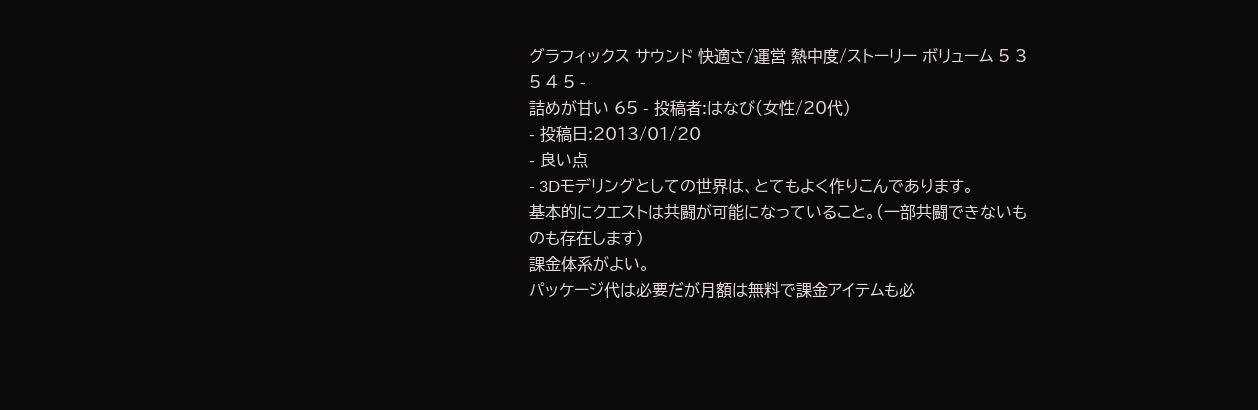グラフィックス サウンド 快適さ/運営 熱中度/ストーリー ボリューム 5 3 5 4 5 -
詰めが甘い 65 - 投稿者:はなび(女性/20代)
- 投稿日:2013/01/20
- 良い点
- 3Dモデリングとしての世界は、とてもよく作りこんであります。
基本的にクエストは共闘が可能になっていること。(一部共闘できないものも存在します)
課金体系がよい。
パッケージ代は必要だが月額は無料で課金アイテムも必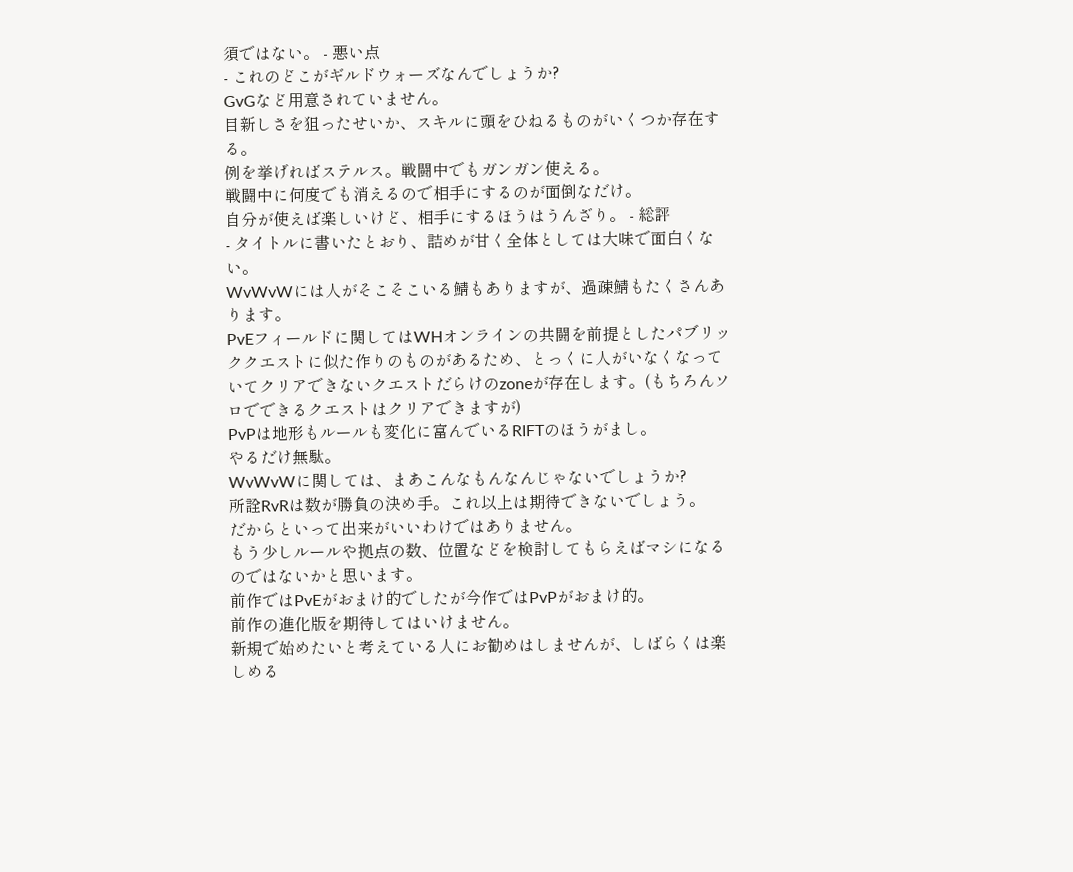須ではない。 - 悪い点
- これのどこがギルドウォーズなんでしょうか?
GvGなど用意されていません。
目新しさを狙ったせいか、スキルに頭をひねるものがいくつか存在する。
例を挙げればステルス。戦闘中でもガンガン使える。
戦闘中に何度でも消えるので相手にするのが面倒なだけ。
自分が使えば楽しいけど、相手にするほうはうんざり。 - 総評
- タイトルに書いたとおり、詰めが甘く全体としては大味で面白くない。
WvWvWには人がそこそこいる鯖もありますが、過疎鯖もたくさんあります。
PvEフィールドに関してはWHオンラインの共闘を前提としたパブリッククエストに似た作りのものがあるため、とっくに人がいなくなっていてクリアできないクエストだらけのzoneが存在します。(もちろんソロでできるクエストはクリアできますが)
PvPは地形もルールも変化に富んでいるRIFTのほうがまし。
やるだけ無駄。
WvWvWに関しては、まあこんなもんなんじゃないでしょうか?
所詮RvRは数が勝負の決め手。これ以上は期待できないでしょう。
だからといって出来がいいわけではありません。
もう少しルールや拠点の数、位置などを検討してもらえばマシになるのではないかと思います。
前作ではPvEがおまけ的でしたが今作ではPvPがおまけ的。
前作の進化版を期待してはいけません。
新規で始めたいと考えている人にお勧めはしませんが、しばらくは楽しめる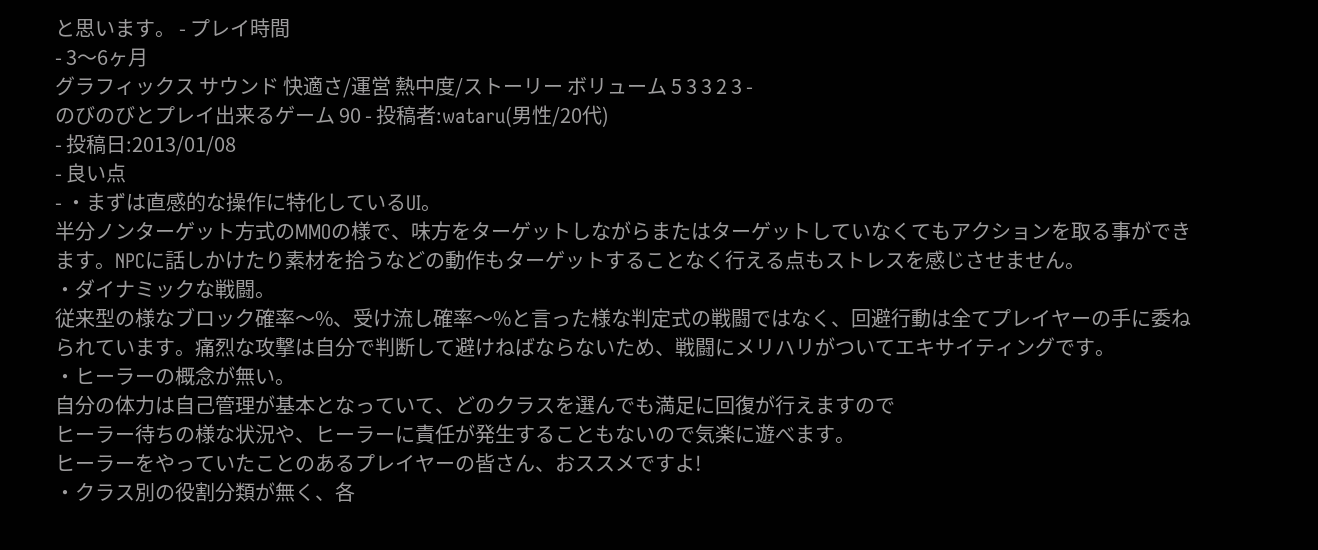と思います。 - プレイ時間
- 3〜6ヶ月
グラフィックス サウンド 快適さ/運営 熱中度/ストーリー ボリューム 5 3 3 2 3 -
のびのびとプレイ出来るゲーム 90 - 投稿者:wataru(男性/20代)
- 投稿日:2013/01/08
- 良い点
- ・まずは直感的な操作に特化しているUI。
半分ノンターゲット方式のMMOの様で、味方をターゲットしながらまたはターゲットしていなくてもアクションを取る事ができます。NPCに話しかけたり素材を拾うなどの動作もターゲットすることなく行える点もストレスを感じさせません。
・ダイナミックな戦闘。
従来型の様なブロック確率〜%、受け流し確率〜%と言った様な判定式の戦闘ではなく、回避行動は全てプレイヤーの手に委ねられています。痛烈な攻撃は自分で判断して避けねばならないため、戦闘にメリハリがついてエキサイティングです。
・ヒーラーの概念が無い。
自分の体力は自己管理が基本となっていて、どのクラスを選んでも満足に回復が行えますので
ヒーラー待ちの様な状況や、ヒーラーに責任が発生することもないので気楽に遊べます。
ヒーラーをやっていたことのあるプレイヤーの皆さん、おススメですよ!
・クラス別の役割分類が無く、各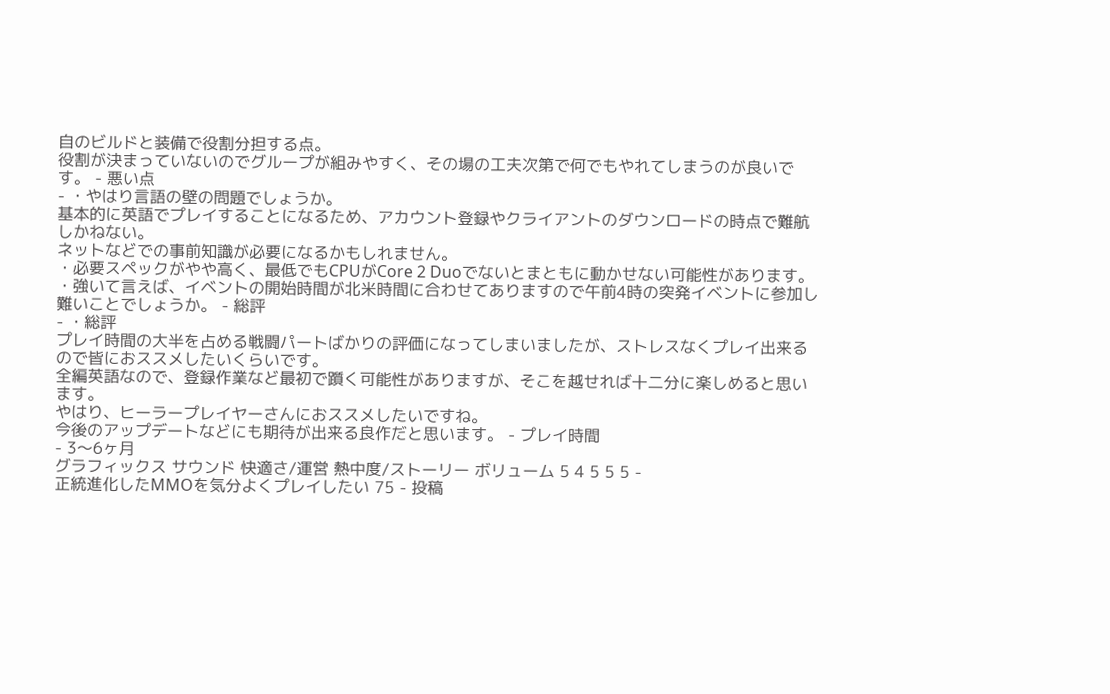自のビルドと装備で役割分担する点。
役割が決まっていないのでグループが組みやすく、その場の工夫次第で何でもやれてしまうのが良いです。 - 悪い点
- ・やはり言語の壁の問題でしょうか。
基本的に英語でプレイすることになるため、アカウント登録やクライアントのダウンロードの時点で難航しかねない。
ネットなどでの事前知識が必要になるかもしれません。
・必要スペックがやや高く、最低でもCPUがCore 2 Duoでないとまともに動かせない可能性があります。
・強いて言えば、イベントの開始時間が北米時間に合わせてありますので午前4時の突発イベントに参加し難いことでしょうか。 - 総評
- ・総評
プレイ時間の大半を占める戦闘パートばかりの評価になってしまいましたが、ストレスなくプレイ出来るので皆におススメしたいくらいです。
全編英語なので、登録作業など最初で躓く可能性がありますが、そこを越せれば十二分に楽しめると思います。
やはり、ヒーラープレイヤーさんにおススメしたいですね。
今後のアップデートなどにも期待が出来る良作だと思います。 - プレイ時間
- 3〜6ヶ月
グラフィックス サウンド 快適さ/運営 熱中度/ストーリー ボリューム 5 4 5 5 5 -
正統進化したMMOを気分よくプレイしたい 75 - 投稿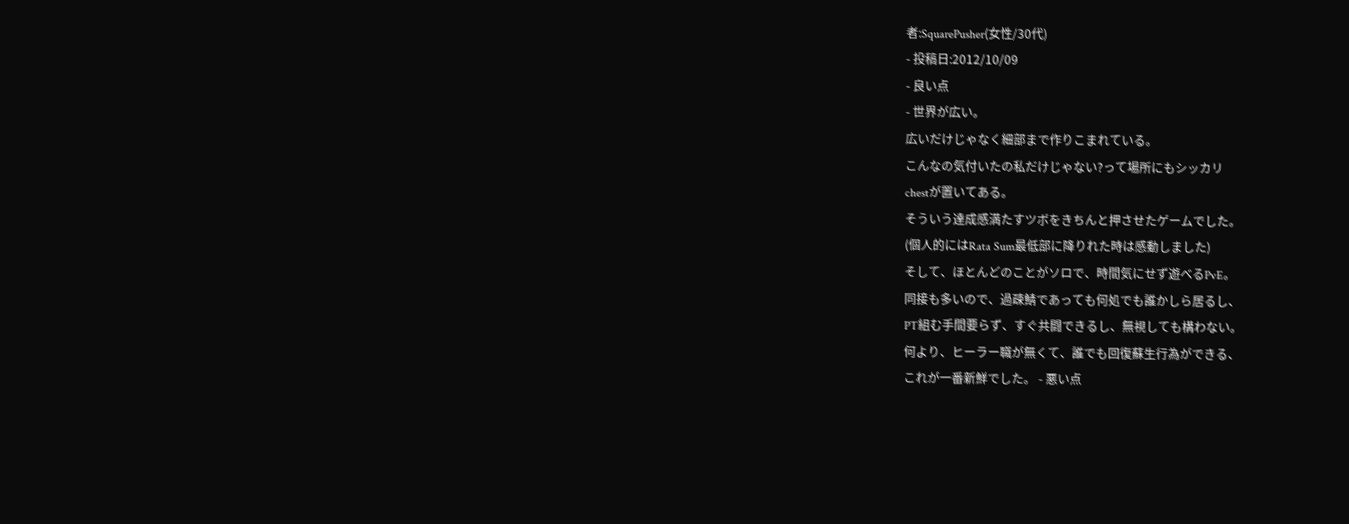者:SquarePusher(女性/30代)
- 投稿日:2012/10/09
- 良い点
- 世界が広い。
広いだけじゃなく細部まで作りこまれている。
こんなの気付いたの私だけじゃない?って場所にもシッカリ
chestが置いてある。
そういう達成感満たすツボをきちんと押させたゲームでした。
(個人的にはRata Sum最低部に降りれた時は感動しました)
そして、ほとんどのことがソロで、時間気にせず遊べるPvE。
同接も多いので、過疎鯖であっても何処でも誰かしら居るし、
PT組む手間要らず、すぐ共闘できるし、無視しても構わない。
何より、ヒーラー職が無くて、誰でも回復蘇生行為ができる、
これが一番新鮮でした。 - 悪い点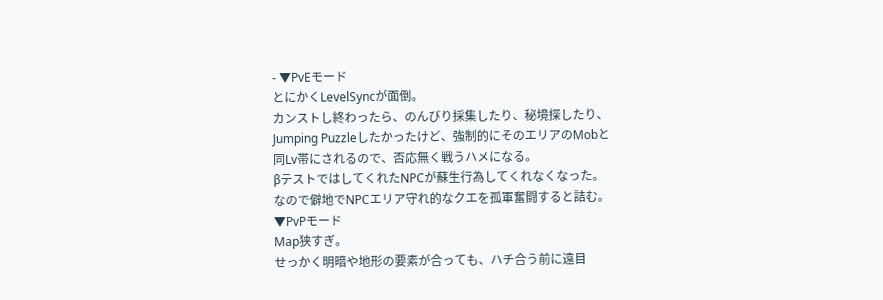- ▼PvEモード
とにかくLevelSyncが面倒。
カンストし終わったら、のんびり採集したり、秘境探したり、
Jumping Puzzleしたかったけど、強制的にそのエリアのMobと
同Lv帯にされるので、否応無く戦うハメになる。
βテストではしてくれたNPCが蘇生行為してくれなくなった。
なので僻地でNPCエリア守れ的なクエを孤軍奮闘すると詰む。
▼PvPモード
Map狭すぎ。
せっかく明暗や地形の要素が合っても、ハチ合う前に遠目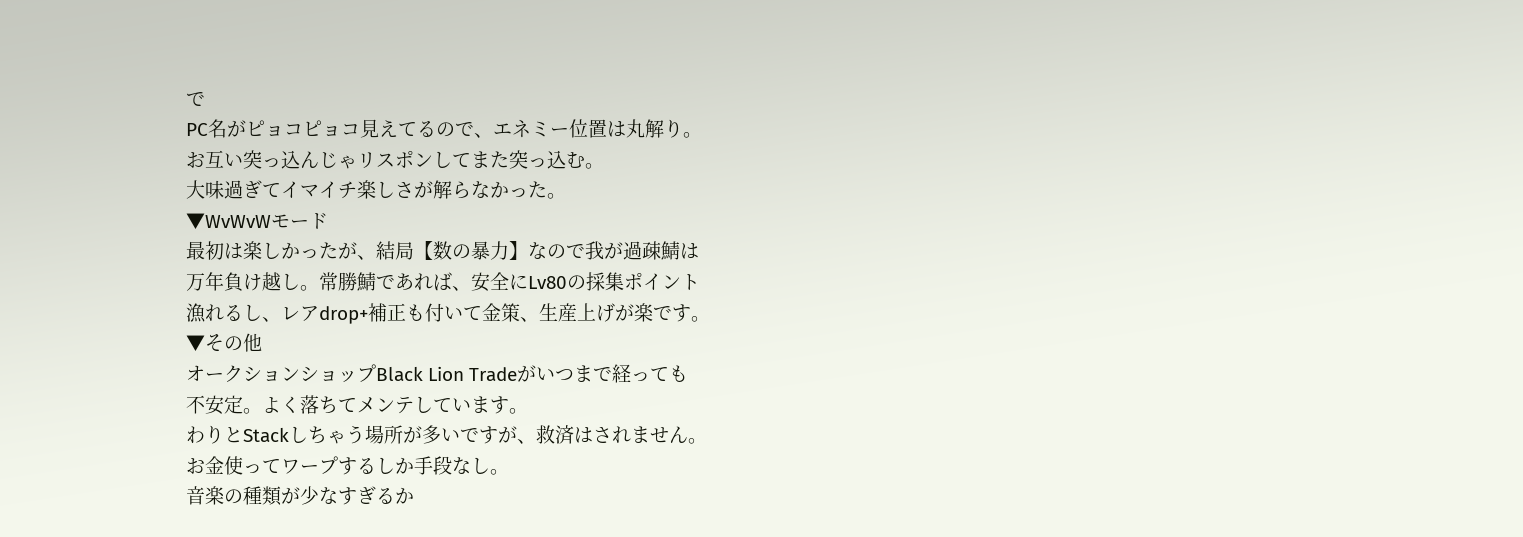で
PC名がピョコピョコ見えてるので、エネミー位置は丸解り。
お互い突っ込んじゃリスポンしてまた突っ込む。
大味過ぎてイマイチ楽しさが解らなかった。
▼WvWvWモード
最初は楽しかったが、結局【数の暴力】なので我が過疎鯖は
万年負け越し。常勝鯖であれば、安全にLv80の採集ポイント
漁れるし、レアdrop+補正も付いて金策、生産上げが楽です。
▼その他
オークションショップBlack Lion Tradeがいつまで経っても
不安定。よく落ちてメンテしています。
わりとStackしちゃう場所が多いですが、救済はされません。
お金使ってワープするしか手段なし。
音楽の種類が少なすぎるか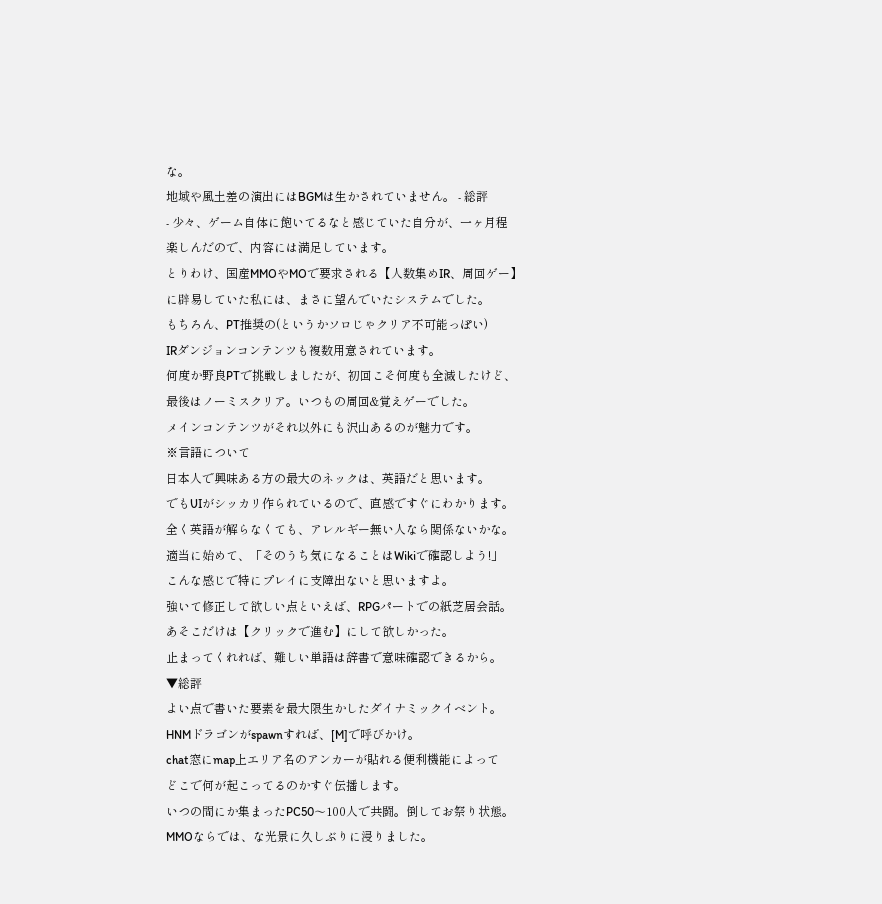な。
地域や風土差の演出にはBGMは生かされていません。 - 総評
- 少々、ゲーム自体に飽いてるなと感じていた自分が、一ヶ月程
楽しんだので、内容には満足しています。
とりわけ、国産MMOやMOで要求される【人数集めIR、周回ゲー】
に辟易していた私には、まさに望んでいたシステムでした。
もちろん、PT推奨の(というかソロじゃクリア不可能っぽい)
IRダンジョンコンテンツも複数用意されています。
何度か野良PTで挑戦しましたが、初回こそ何度も全滅したけど、
最後はノーミスクリア。いつもの周回&覚えゲーでした。
メインコンテンツがそれ以外にも沢山あるのが魅力です。
※言語について
日本人で興味ある方の最大のネックは、英語だと思います。
でもUIがシッカリ作られているので、直感ですぐにわかります。
全く英語が解らなくても、アレルギー無い人なら関係ないかな。
適当に始めて、「そのうち気になることはWikiで確認しよう!」
こんな感じで特にプレイに支障出ないと思いますよ。
強いて修正して欲しい点といえば、RPGパートでの紙芝居会話。
あそこだけは【クリックで進む】にして欲しかった。
止まってくれれば、難しい単語は辞書で意味確認できるから。
▼総評
よい点で書いた要素を最大限生かしたダイナミックイベント。
HNMドラゴンがspawnすれば、[M]で呼びかけ。
chat窓にmap上エリア名のアンカーが貼れる便利機能によって
どこで何が起こってるのかすぐ伝播します。
いつの間にか集まったPC50〜100人で共闘。倒してお祭り状態。
MMOならでは、な光景に久しぶりに浸りました。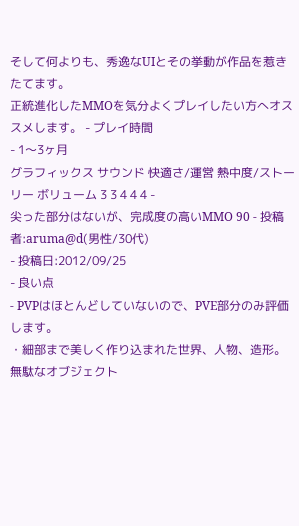そして何よりも、秀逸なUIとその挙動が作品を惹きたてます。
正統進化したMMOを気分よくプレイしたい方へオススメします。 - プレイ時間
- 1〜3ヶ月
グラフィックス サウンド 快適さ/運営 熱中度/ストーリー ボリューム 3 3 4 4 4 -
尖った部分はないが、完成度の高いMMO 90 - 投稿者:aruma@d(男性/30代)
- 投稿日:2012/09/25
- 良い点
- PVPはほとんどしていないので、PVE部分のみ評価します。
・細部まで美しく作り込まれた世界、人物、造形。無駄なオブジェクト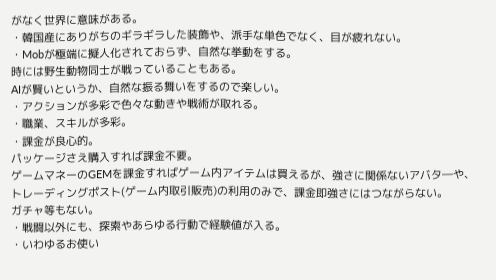がなく世界に意味がある。
・韓国産にありがちのギラギラした装飾や、派手な単色でなく、目が疲れない。
・Mobが極端に擬人化されておらず、自然な挙動をする。
時には野生動物同士が戦っていることもある。
AIが賢いというか、自然な振る舞いをするので楽しい。
・アクションが多彩で色々な動きや戦術が取れる。
・職業、スキルが多彩。
・課金が良心的。
パッケージさえ購入すれば課金不要。
ゲームマネーのGEMを課金すればゲーム内アイテムは買えるが、強さに関係ないアバタ―や、トレーディングポスト(ゲーム内取引販売)の利用のみで、課金即強さにはつながらない。
ガチャ等もない。
・戦闘以外にも、探索やあらゆる行動で経験値が入る。
・いわゆるお使い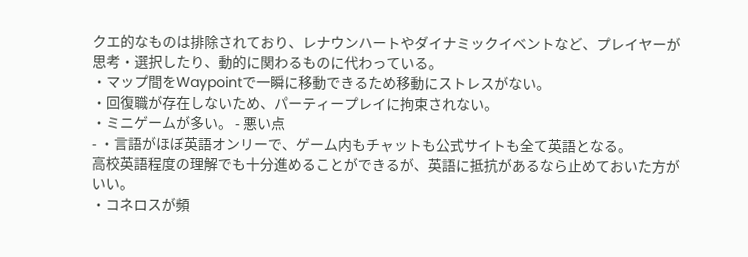クエ的なものは排除されており、レナウンハートやダイナミックイベントなど、プレイヤーが思考・選択したり、動的に関わるものに代わっている。
・マップ間をWaypointで一瞬に移動できるため移動にストレスがない。
・回復職が存在しないため、パーティープレイに拘束されない。
・ミニゲームが多い。 - 悪い点
- ・言語がほぼ英語オンリーで、ゲーム内もチャットも公式サイトも全て英語となる。
高校英語程度の理解でも十分進めることができるが、英語に抵抗があるなら止めておいた方がいい。
・コネロスが頻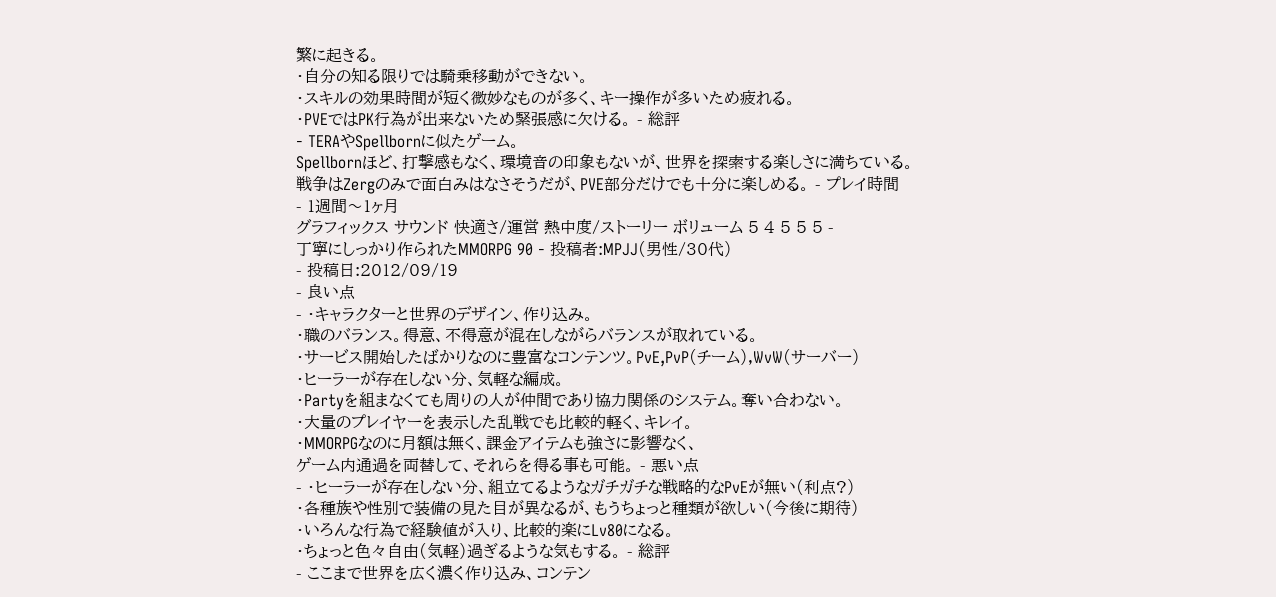繁に起きる。
・自分の知る限りでは騎乗移動ができない。
・スキルの効果時間が短く微妙なものが多く、キー操作が多いため疲れる。
・PVEではPK行為が出来ないため緊張感に欠ける。 - 総評
- TERAやSpellbornに似たゲーム。
Spellbornほど、打撃感もなく、環境音の印象もないが、世界を探索する楽しさに満ちている。
戦争はZergのみで面白みはなさそうだが、PVE部分だけでも十分に楽しめる。 - プレイ時間
- 1週間〜1ヶ月
グラフィックス サウンド 快適さ/運営 熱中度/ストーリー ボリューム 5 4 5 5 5 -
丁寧にしっかり作られたMMORPG 90 - 投稿者:MPJJ(男性/30代)
- 投稿日:2012/09/19
- 良い点
- ・キャラクターと世界のデザイン、作り込み。
・職のバランス。得意、不得意が混在しながらバランスが取れている。
・サービス開始したばかりなのに豊富なコンテンツ。PvE,PvP(チーム),WvW(サーバー)
・ヒーラーが存在しない分、気軽な編成。
・Partyを組まなくても周りの人が仲間であり協力関係のシステム。奪い合わない。
・大量のプレイヤーを表示した乱戦でも比較的軽く、キレイ。
・MMORPGなのに月額は無く、課金アイテムも強さに影響なく、
ゲーム内通過を両替して、それらを得る事も可能。 - 悪い点
- ・ヒーラーが存在しない分、組立てるようなガチガチな戦略的なPvEが無い(利点?)
・各種族や性別で装備の見た目が異なるが、もうちょっと種類が欲しい(今後に期待)
・いろんな行為で経験値が入り、比較的楽にLv80になる。
・ちょっと色々自由(気軽)過ぎるような気もする。 - 総評
- ここまで世界を広く濃く作り込み、コンテン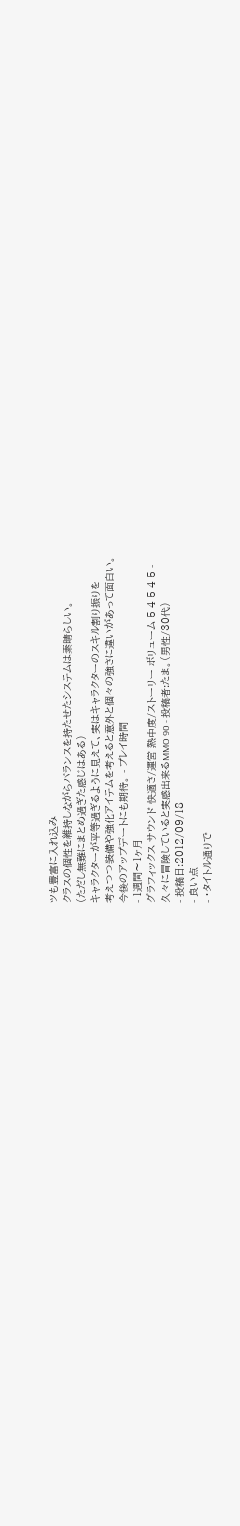ツも豊富に入れ込み
クラスの個性を維持しながらバランスを持たせたシステムは素晴らしい。
(ただし無難にまとめ過ぎた感じはある)
キャラクターが平等過ぎるように見えて、実はキャラクターのスキル割り振りを
考えつつ装備や強化アイテムを考えると意外と個々の強さに違いがあって面白い。
今後のアップデートにも期待。 - プレイ時間
- 1週間〜1ヶ月
グラフィックス サウンド 快適さ/運営 熱中度/ストーリー ボリューム 5 4 5 4 5 -
久々に冒険していると実感出来るMMO 90 - 投稿者:たま。(男性/30代)
- 投稿日:2012/09/18
- 良い点
- ・タイトル通りで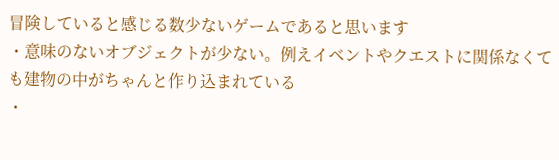冒険していると感じる数少ないゲームであると思います
・意味のないオブジェクトが少ない。例えイベントやクエストに関係なくても建物の中がちゃんと作り込まれている
・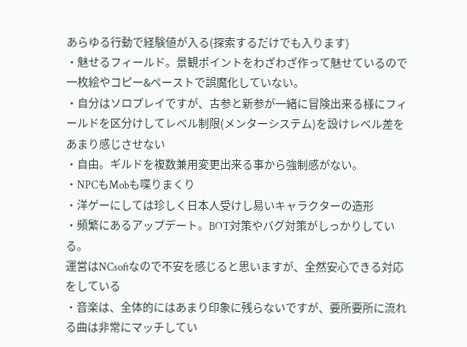あらゆる行動で経験値が入る(探索するだけでも入ります)
・魅せるフィールド。景観ポイントをわざわざ作って魅せているので一枚絵やコピー&ペーストで誤魔化していない。
・自分はソロプレイですが、古参と新参が一緒に冒険出来る様にフィールドを区分けしてレベル制限(メンターシステム)を設けレベル差をあまり感じさせない
・自由。ギルドを複数兼用変更出来る事から強制感がない。
・NPCもMobも喋りまくり
・洋ゲーにしては珍しく日本人受けし易いキャラクターの造形
・頻繁にあるアップデート。BOT対策やバグ対策がしっかりしている。
運営はNCsoftなので不安を感じると思いますが、全然安心できる対応をしている
・音楽は、全体的にはあまり印象に残らないですが、要所要所に流れる曲は非常にマッチしてい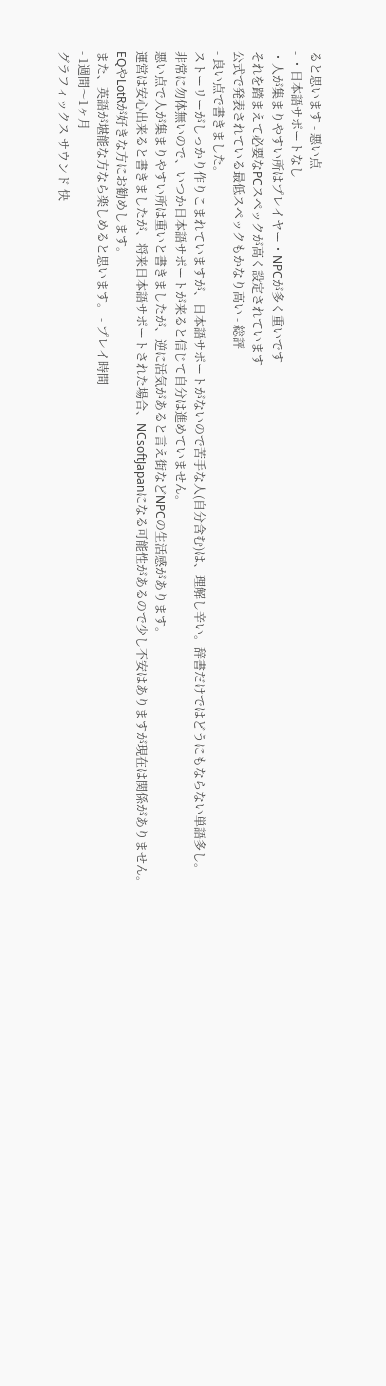ると思います - 悪い点
- ・日本語サポートなし
・人が集まりやすい所はプレイヤー・NPCが多く重いです
それを踏まえて必要なPCスペックが高く設定されています
公式で発表されている最低スペックもかなり高い - 総評
- 良い点で書きました。
ストーリーがしっかり作りこまれていますが、日本語サポートがないので苦手な人(自分含む)は、理解し辛い。辞書だけではどうにもならない単語多し。
非常に勿体無いので、いつか日本語サポートが来ると信じて自分は進めていません。
悪い点で人が集まりやすい所は重いと書きましたが、逆に活気があると言え街などNPCの生活感があります。
運営は安心出来ると書きましたが、将来日本語サポートされた場合、NCsoftJapanになる可能性があるので少し不安はありますが現在は関係がありません。
EQやLotRが好きな方にお勧めします。
また、英語が堪能な方なら楽しめると思います。 - プレイ時間
- 1週間〜1ヶ月
グラフィックス サウンド 快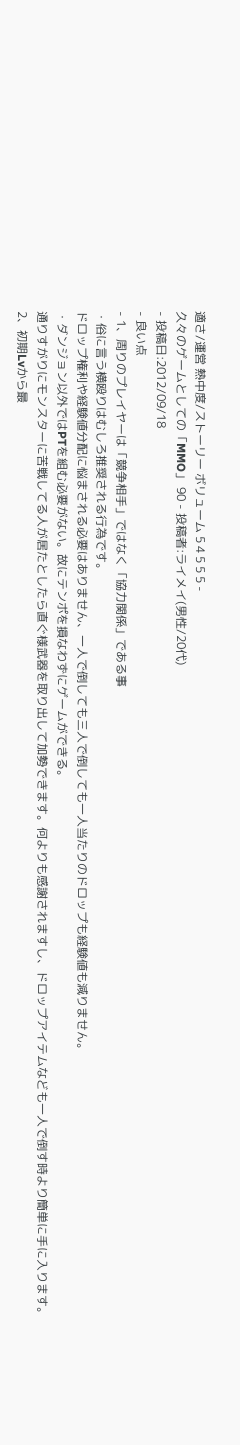適さ/運営 熱中度/ストーリー ボリューム 5 4 5 5 5 -
久々のゲームとしての「MMO」 90 - 投稿者:ライメイ(男性/20代)
- 投稿日:2012/09/18
- 良い点
- 1、周りのプレイヤーは「競争相手」ではなく「協力関係」である事
・俗に言う横殴りはむしろ推奨される行為です。
ドロップ権利や経験値分配に悩まされる必要はありません、一人で倒しても三人で倒しても一人当たりのドロップも経験値も減りません。
・ダンジョン以外ではPTを組む必要がない。故にテンポを損なわずにゲームができる。
通りすがりにモンスターに苦戦してる人が居たとしたら直ぐ様武器を取り出して加勢できます。何よりも感謝されますし、ドロップアイテムなども一人で倒す時より簡単に手に入ります。
2、初期Lvから最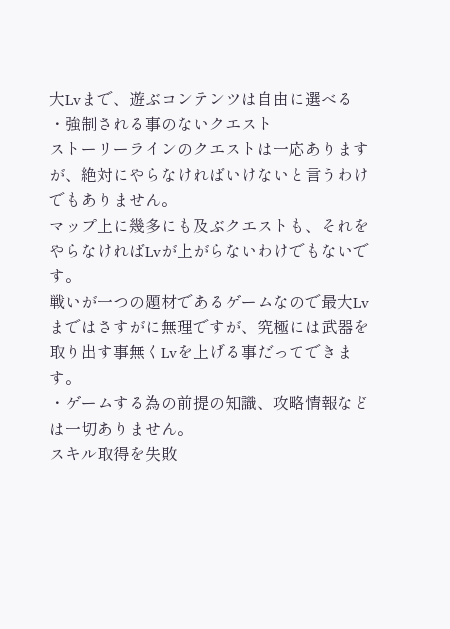大Lvまで、遊ぶコンテンツは自由に選べる
・強制される事のないクエスト
ストーリーラインのクエストは一応ありますが、絶対にやらなければいけないと言うわけでもありません。
マップ上に幾多にも及ぶクエストも、それをやらなければLvが上がらないわけでもないです。
戦いが一つの題材であるゲームなので最大Lvまではさすがに無理ですが、究極には武器を取り出す事無くLvを上げる事だってできます。
・ゲームする為の前提の知識、攻略情報などは一切ありません。
スキル取得を失敗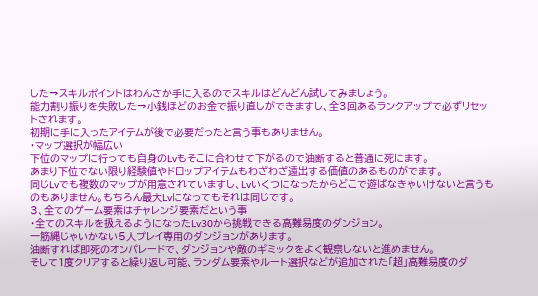した→スキルポイントはわんさか手に入るのでスキルはどんどん試してみましょう。
能力割り振りを失敗した→小銭ほどのお金で振り直しができますし、全3回あるランクアップで必ずリセットされます。
初期に手に入ったアイテムが後で必要だったと言う事もありません。
・マップ選択が幅広い
下位のマップに行っても自身のLvもそこに合わせて下がるので油断すると普通に死にます。
あまり下位でない限り経験値やドロップアイテムもわざわざ遠出する価値のあるものがでます。
同じLvでも複数のマップが用意されていますし、Lvいくつになったからどこで遊ばなきゃいけないと言うものもありません。もちろん最大Lvになってもそれは同じです。
3、全てのゲーム要素はチャレンジ要素だという事
・全てのスキルを扱えるようになったLv30から挑戦できる高難易度のダンジョン。
一筋縄じゃいかない5人プレイ専用のダンジョンがあります。
油断すれば即死のオンパレードで、ダンジョンや敵のギミックをよく観察しないと進めません。
そして1度クリアすると繰り返し可能、ランダム要素やルート選択などが追加された「超」高難易度のダ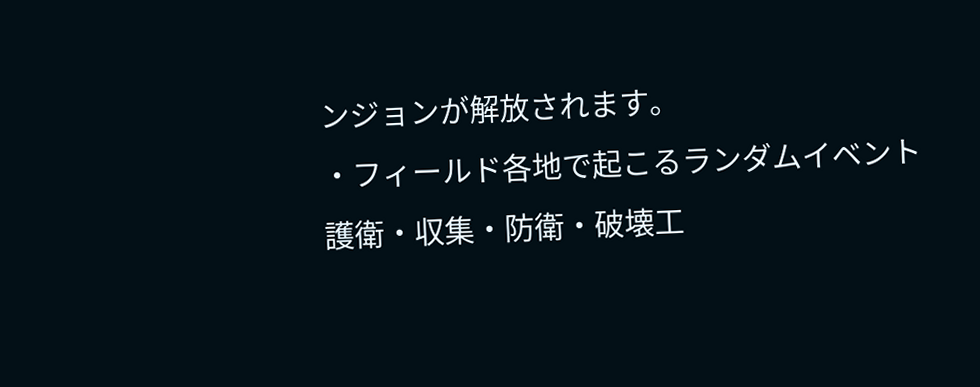ンジョンが解放されます。
・フィールド各地で起こるランダムイベント
護衛・収集・防衛・破壊工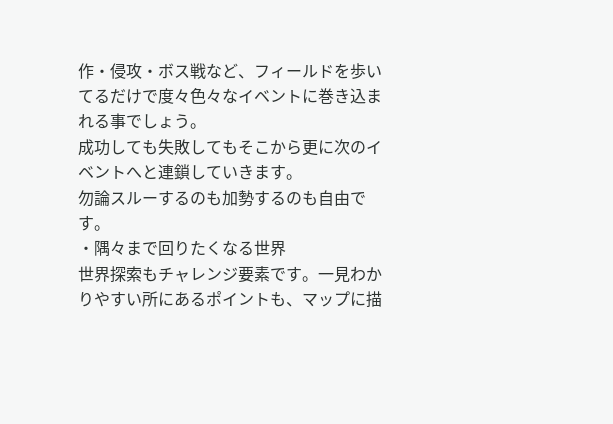作・侵攻・ボス戦など、フィールドを歩いてるだけで度々色々なイベントに巻き込まれる事でしょう。
成功しても失敗してもそこから更に次のイベントへと連鎖していきます。
勿論スルーするのも加勢するのも自由です。
・隅々まで回りたくなる世界
世界探索もチャレンジ要素です。一見わかりやすい所にあるポイントも、マップに描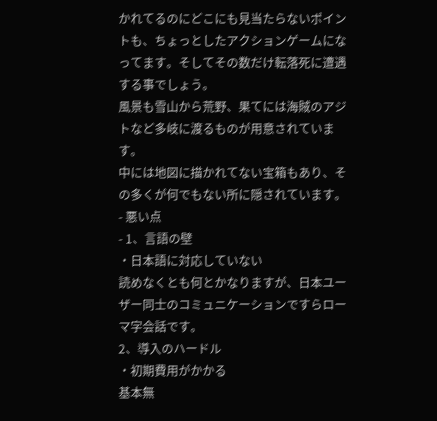かれてるのにどこにも見当たらないポイントも、ちょっとしたアクションゲームになってます。そしてその数だけ転落死に遭遇する事でしょう。
風景も雪山から荒野、果てには海賊のアジトなど多岐に渡るものが用意されています。
中には地図に描かれてない宝箱もあり、その多くが何でもない所に隠されています。 - 悪い点
- 1、言語の壁
・日本語に対応していない
読めなくとも何とかなりますが、日本ユーザー同士のコミュニケーションですらローマ字会話です。
2、導入のハードル
・初期費用がかかる
基本無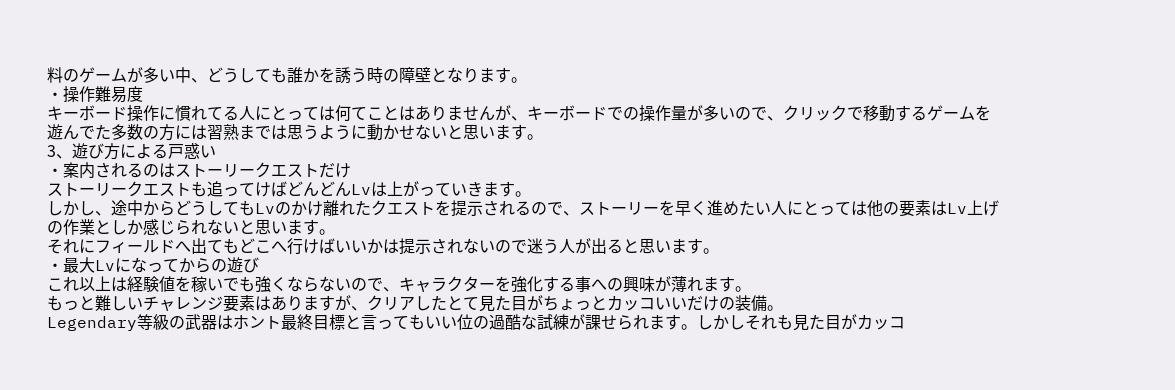料のゲームが多い中、どうしても誰かを誘う時の障壁となります。
・操作難易度
キーボード操作に慣れてる人にとっては何てことはありませんが、キーボードでの操作量が多いので、クリックで移動するゲームを遊んでた多数の方には習熟までは思うように動かせないと思います。
3、遊び方による戸惑い
・案内されるのはストーリークエストだけ
ストーリークエストも追ってけばどんどんLvは上がっていきます。
しかし、途中からどうしてもLvのかけ離れたクエストを提示されるので、ストーリーを早く進めたい人にとっては他の要素はLv上げの作業としか感じられないと思います。
それにフィールドへ出てもどこへ行けばいいかは提示されないので迷う人が出ると思います。
・最大Lvになってからの遊び
これ以上は経験値を稼いでも強くならないので、キャラクターを強化する事への興味が薄れます。
もっと難しいチャレンジ要素はありますが、クリアしたとて見た目がちょっとカッコいいだけの装備。
Legendary等級の武器はホント最終目標と言ってもいい位の過酷な試練が課せられます。しかしそれも見た目がカッコ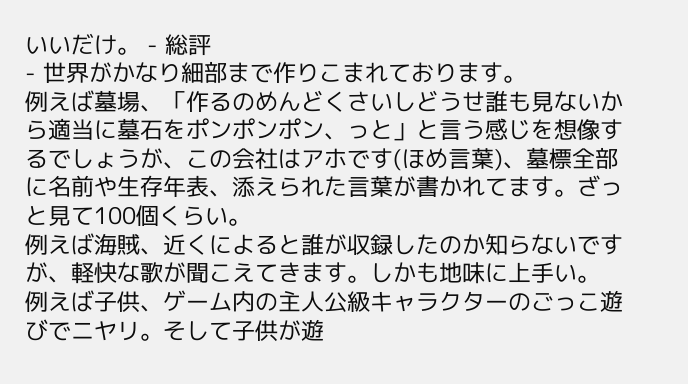いいだけ。 - 総評
- 世界がかなり細部まで作りこまれております。
例えば墓場、「作るのめんどくさいしどうせ誰も見ないから適当に墓石をポンポンポン、っと」と言う感じを想像するでしょうが、この会社はアホです(ほめ言葉)、墓標全部に名前や生存年表、添えられた言葉が書かれてます。ざっと見て100個くらい。
例えば海賊、近くによると誰が収録したのか知らないですが、軽快な歌が聞こえてきます。しかも地味に上手い。
例えば子供、ゲーム内の主人公級キャラクターのごっこ遊びでニヤリ。そして子供が遊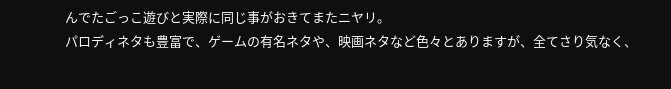んでたごっこ遊びと実際に同じ事がおきてまたニヤリ。
パロディネタも豊富で、ゲームの有名ネタや、映画ネタなど色々とありますが、全てさり気なく、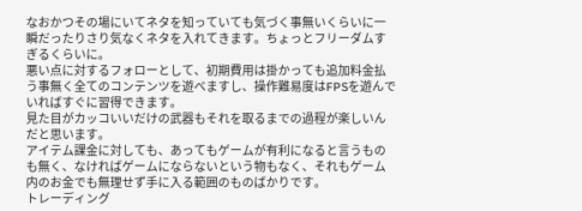なおかつその場にいてネタを知っていても気づく事無いくらいに一瞬だったりさり気なくネタを入れてきます。ちょっとフリーダムすぎるくらいに。
悪い点に対するフォローとして、初期費用は掛かっても追加料金払う事無く全てのコンテンツを遊べますし、操作難易度はFPSを遊んでいればすぐに習得できます。
見た目がカッコいいだけの武器もそれを取るまでの過程が楽しいんだと思います。
アイテム課金に対しても、あってもゲームが有利になると言うものも無く、なければゲームにならないという物もなく、それもゲーム内のお金でも無理せず手に入る範囲のものばかりです。
トレーディング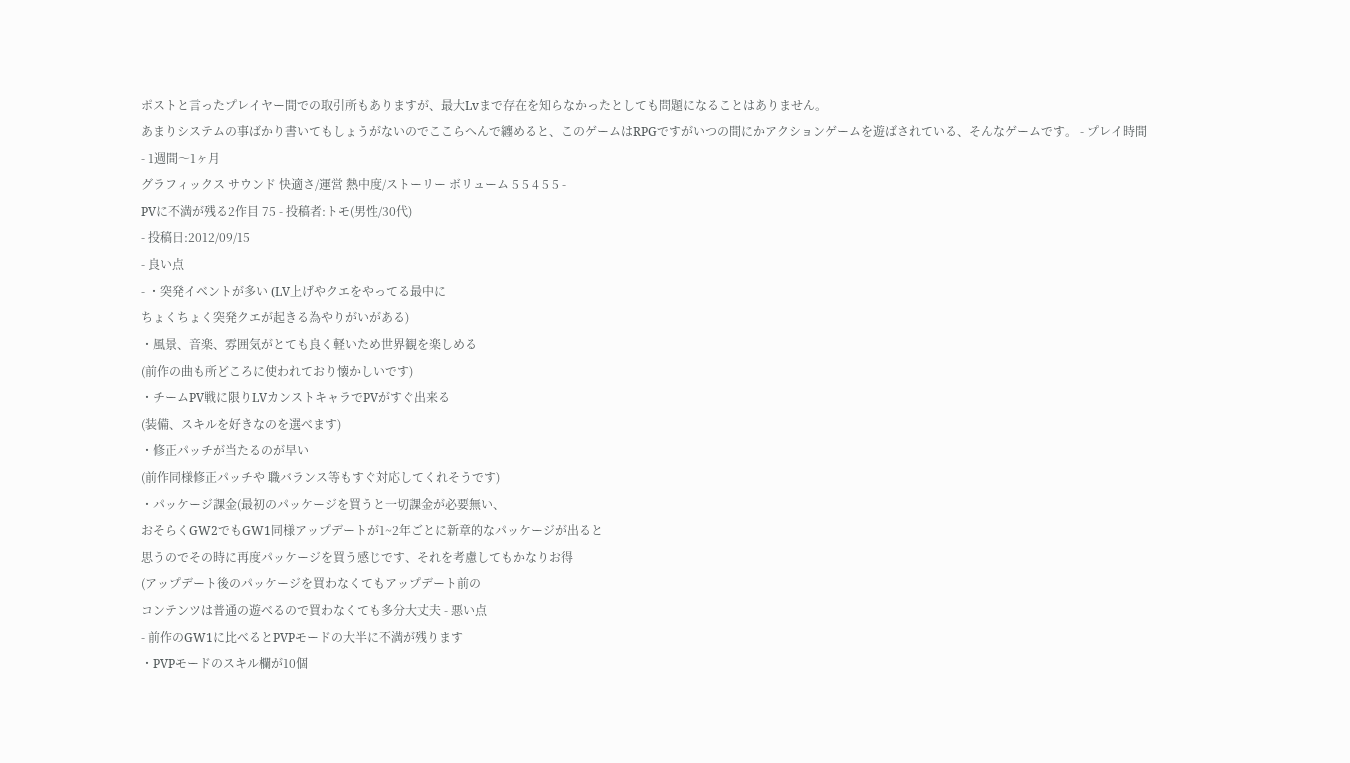ポストと言ったプレイヤー間での取引所もありますが、最大Lvまで存在を知らなかったとしても問題になることはありません。
あまりシステムの事ばかり書いてもしょうがないのでここらへんで纏めると、このゲームはRPGですがいつの間にかアクションゲームを遊ばされている、そんなゲームです。 - プレイ時間
- 1週間〜1ヶ月
グラフィックス サウンド 快適さ/運営 熱中度/ストーリー ボリューム 5 5 4 5 5 -
PVに不満が残る2作目 75 - 投稿者:トモ(男性/30代)
- 投稿日:2012/09/15
- 良い点
- ・突発イベントが多い (LV上げやクエをやってる最中に
ちょくちょく突発クエが起きる為やりがいがある)
・風景、音楽、雰囲気がとても良く軽いため世界観を楽しめる
(前作の曲も所どころに使われており懐かしいです)
・チームPV戦に限りLVカンストキャラでPVがすぐ出来る
(装備、スキルを好きなのを選べます)
・修正パッチが当たるのが早い
(前作同様修正パッチや 職バランス等もすぐ対応してくれそうです)
・パッケージ課金(最初のパッケージを買うと一切課金が必要無い、
おそらくGW2でもGW1同様アップデートが1~2年ごとに新章的なパッケージが出ると
思うのでその時に再度パッケージを買う感じです、それを考慮してもかなりお得
(アップデート後のパッケージを買わなくてもアップデート前の
コンテンツは普通の遊べるので買わなくても多分大丈夫 - 悪い点
- 前作のGW1に比べるとPVPモードの大半に不満が残ります
・PVPモードのスキル欄が10個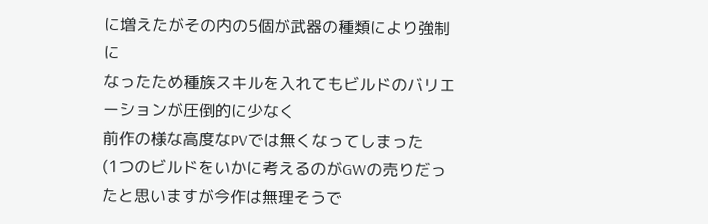に増えたがその内の5個が武器の種類により強制に
なったため種族スキルを入れてもビルドのバリエーションが圧倒的に少なく
前作の様な高度なPVでは無くなってしまった
(1つのビルドをいかに考えるのがGWの売りだったと思いますが今作は無理そうで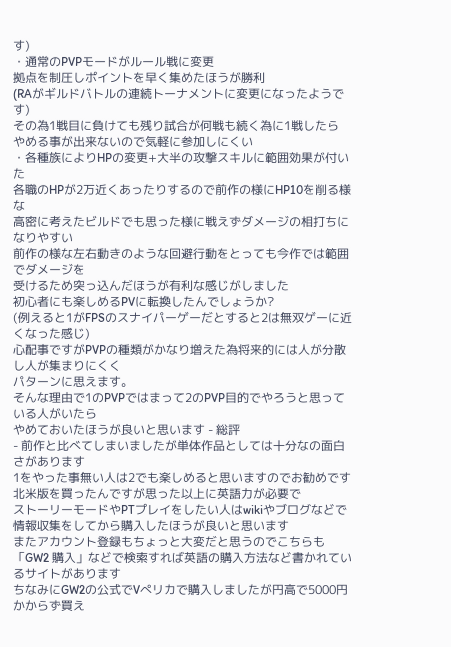す)
・通常のPVPモードがルール戦に変更
拠点を制圧しポイントを早く集めたほうが勝利
(RAがギルドバトルの連続トーナメントに変更になったようです)
その為1戦目に負けても残り試合が何戦も続く為に1戦したら
やめる事が出来ないので気軽に参加しにくい
・各種族によりHPの変更+大半の攻撃スキルに範囲効果が付いた
各職のHPが2万近くあったりするので前作の様にHP10を削る様な
高密に考えたビルドでも思った様に戦えずダメージの相打ちになりやすい
前作の様な左右動きのような回避行動をとっても今作では範囲でダメージを
受けるため突っ込んだほうが有利な感じがしました
初心者にも楽しめるPVに転換したんでしょうか?
(例えると1がFPSのスナイパーゲーだとすると2は無双ゲーに近くなった感じ)
心配事ですがPVPの種類がかなり増えた為将来的には人が分散し人が集まりにくく
パターンに思えます。
そんな理由で1のPVPではまって2のPVP目的でやろうと思っている人がいたら
やめておいたほうが良いと思います - 総評
- 前作と比べてしまいましたが単体作品としては十分なの面白さがあります
1をやった事無い人は2でも楽しめると思いますのでお勧めです
北米版を買ったんですが思った以上に英語力が必要で
ストーリーモードやPTプレイをしたい人はwikiやブログなどで
情報収集をしてから購入したほうが良いと思います
またアカウント登録もちょっと大変だと思うのでこちらも
「GW2 購入」などで検索すれば英語の購入方法など書かれているサイトがあります
ちなみにGW2の公式でVぺリカで購入しましたが円高で5000円かからず買え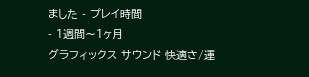ました - プレイ時間
- 1週間〜1ヶ月
グラフィックス サウンド 快適さ/運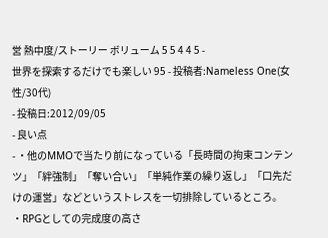営 熱中度/ストーリー ボリューム 5 5 4 4 5 -
世界を探索するだけでも楽しい 95 - 投稿者:Nameless One(女性/30代)
- 投稿日:2012/09/05
- 良い点
- ・他のMMOで当たり前になっている「長時間の拘束コンテンツ」「絆強制」「奪い合い」「単純作業の繰り返し」「口先だけの運営」などというストレスを一切排除しているところ。
・RPGとしての完成度の高さ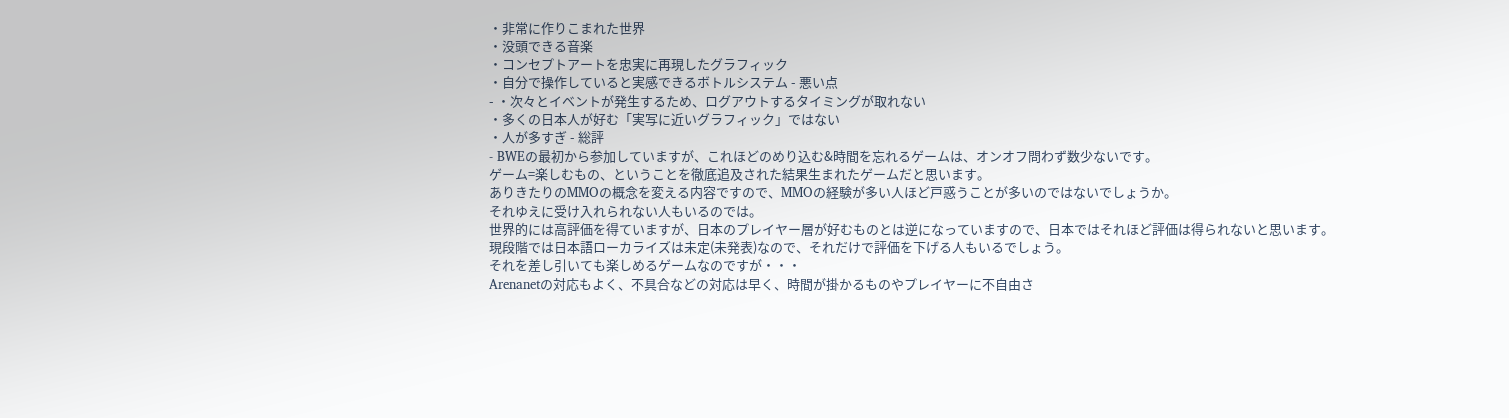・非常に作りこまれた世界
・没頭できる音楽
・コンセプトアートを忠実に再現したグラフィック
・自分で操作していると実感できるボトルシステム - 悪い点
- ・次々とイベントが発生するため、ログアウトするタイミングが取れない
・多くの日本人が好む「実写に近いグラフィック」ではない
・人が多すぎ - 総評
- BWEの最初から参加していますが、これほどのめり込む&時間を忘れるゲームは、オンオフ問わず数少ないです。
ゲーム=楽しむもの、ということを徹底追及された結果生まれたゲームだと思います。
ありきたりのMMOの概念を変える内容ですので、MMOの経験が多い人ほど戸惑うことが多いのではないでしょうか。
それゆえに受け入れられない人もいるのでは。
世界的には高評価を得ていますが、日本のプレイヤー層が好むものとは逆になっていますので、日本ではそれほど評価は得られないと思います。
現段階では日本語ローカライズは未定(未発表)なので、それだけで評価を下げる人もいるでしょう。
それを差し引いても楽しめるゲームなのですが・・・
Arenanetの対応もよく、不具合などの対応は早く、時間が掛かるものやプレイヤーに不自由さ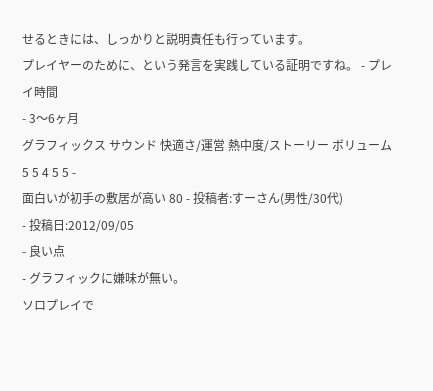せるときには、しっかりと説明責任も行っています。
プレイヤーのために、という発言を実践している証明ですね。 - プレイ時間
- 3〜6ヶ月
グラフィックス サウンド 快適さ/運営 熱中度/ストーリー ボリューム 5 5 4 5 5 -
面白いが初手の敷居が高い 80 - 投稿者:すーさん(男性/30代)
- 投稿日:2012/09/05
- 良い点
- グラフィックに嫌味が無い。
ソロプレイで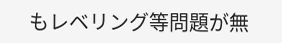もレベリング等問題が無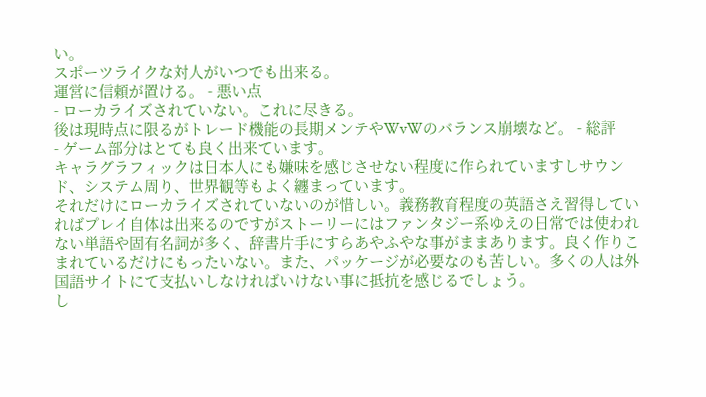い。
スポーツライクな対人がいつでも出来る。
運営に信頼が置ける。 - 悪い点
- ローカライズされていない。これに尽きる。
後は現時点に限るがトレード機能の長期メンテやWvWのバランス崩壊など。 - 総評
- ゲーム部分はとても良く出来ています。
キャラグラフィックは日本人にも嫌味を感じさせない程度に作られていますしサウンド、システム周り、世界観等もよく纏まっています。
それだけにローカライズされていないのが惜しい。義務教育程度の英語さえ習得していればプレイ自体は出来るのですがストーリーにはファンタジー系ゆえの日常では使われない単語や固有名詞が多く、辞書片手にすらあやふやな事がままあります。良く作りこまれているだけにもったいない。また、パッケージが必要なのも苦しい。多くの人は外国語サイトにて支払いしなければいけない事に抵抗を感じるでしょう。
し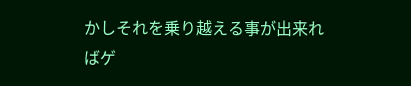かしそれを乗り越える事が出来ればゲ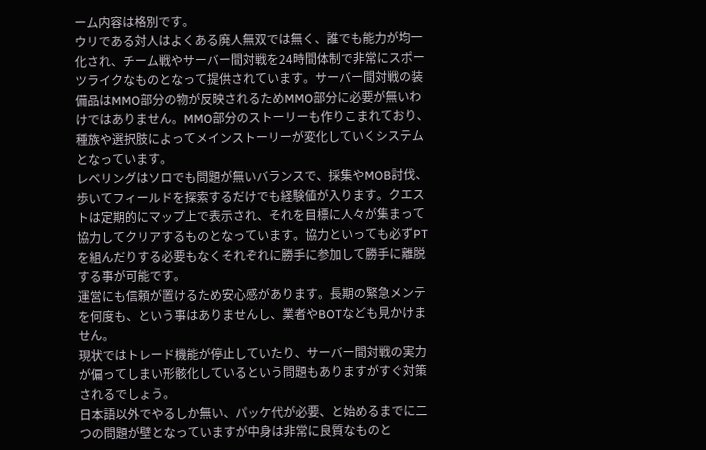ーム内容は格別です。
ウリである対人はよくある廃人無双では無く、誰でも能力が均一化され、チーム戦やサーバー間対戦を24時間体制で非常にスポーツライクなものとなって提供されています。サーバー間対戦の装備品はMMO部分の物が反映されるためMMO部分に必要が無いわけではありません。MMO部分のストーリーも作りこまれており、種族や選択肢によってメインストーリーが変化していくシステムとなっています。
レベリングはソロでも問題が無いバランスで、採集やMOB討伐、歩いてフィールドを探索するだけでも経験値が入ります。クエストは定期的にマップ上で表示され、それを目標に人々が集まって協力してクリアするものとなっています。協力といっても必ずPTを組んだりする必要もなくそれぞれに勝手に参加して勝手に離脱する事が可能です。
運営にも信頼が置けるため安心感があります。長期の緊急メンテを何度も、という事はありませんし、業者やBOTなども見かけません。
現状ではトレード機能が停止していたり、サーバー間対戦の実力が偏ってしまい形骸化しているという問題もありますがすぐ対策されるでしょう。
日本語以外でやるしか無い、パッケ代が必要、と始めるまでに二つの問題が壁となっていますが中身は非常に良質なものと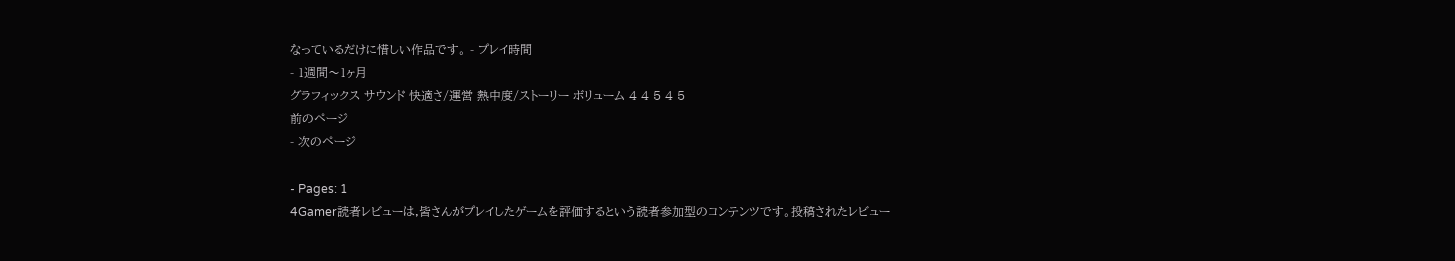なっているだけに惜しい作品です。 - プレイ時間
- 1週間〜1ヶ月
グラフィックス サウンド 快適さ/運営 熱中度/ストーリー ボリューム 4 4 5 4 5
前のページ
- 次のページ

- Pages: 1
4Gamer読者レビューは,皆さんがプレイしたゲームを評価するという読者参加型のコンテンツです。投稿されたレビュー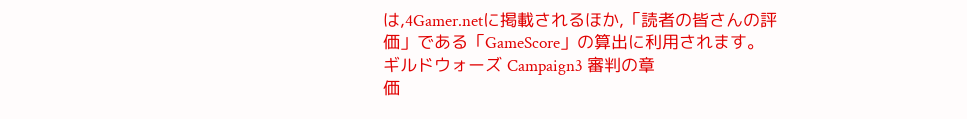は,4Gamer.netに掲載されるほか,「読者の皆さんの評価」である「GameScore」の算出に利用されます。
ギルドウォーズ Campaign3 審判の章
価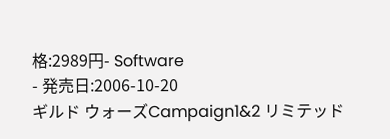格:2989円- Software
- 発売日:2006-10-20
ギルド ウォーズCampaign1&2 リミテッド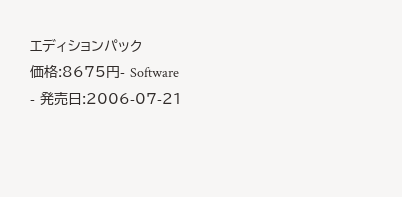エディションパック
価格:8675円- Software
- 発売日:2006-07-21